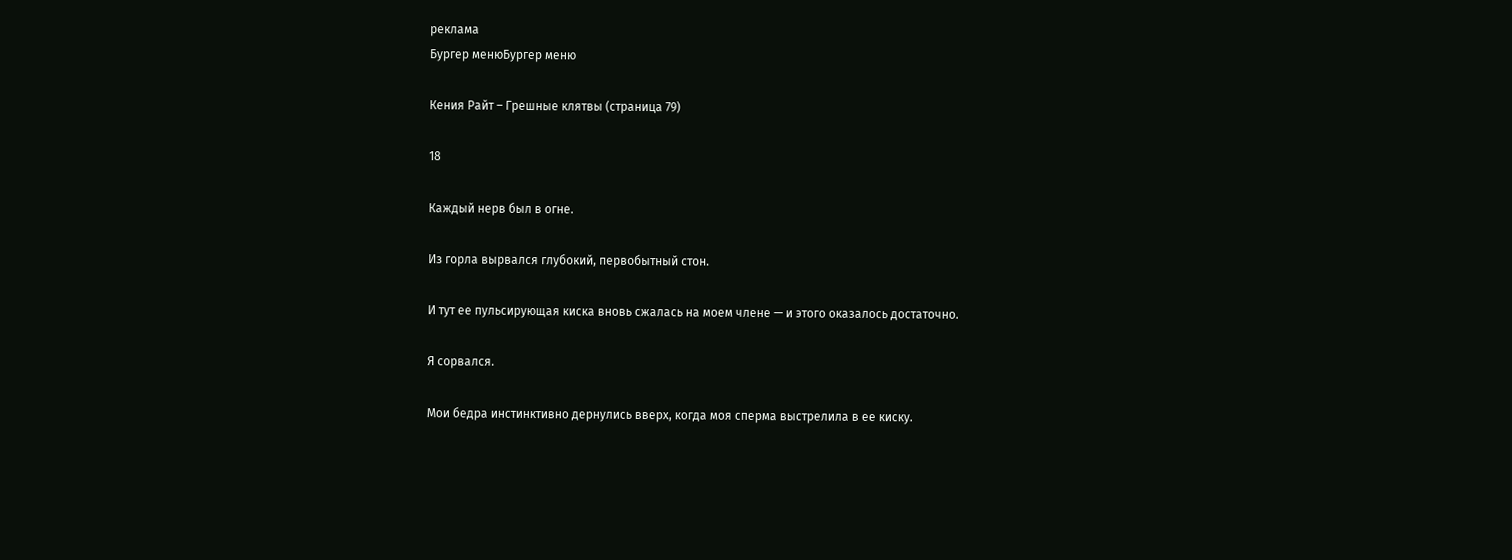реклама
Бургер менюБургер меню

Кения Райт – Грешные клятвы (страница 79)

18

Каждый нерв был в огне.

Из горла вырвался глубокий, первобытный стон.

И тут ее пульсирующая киска вновь сжалась на моем члене — и этого оказалось достаточно.

Я сорвался.

Мои бедра инстинктивно дернулись вверх, когда моя сперма выстрелила в ее киску.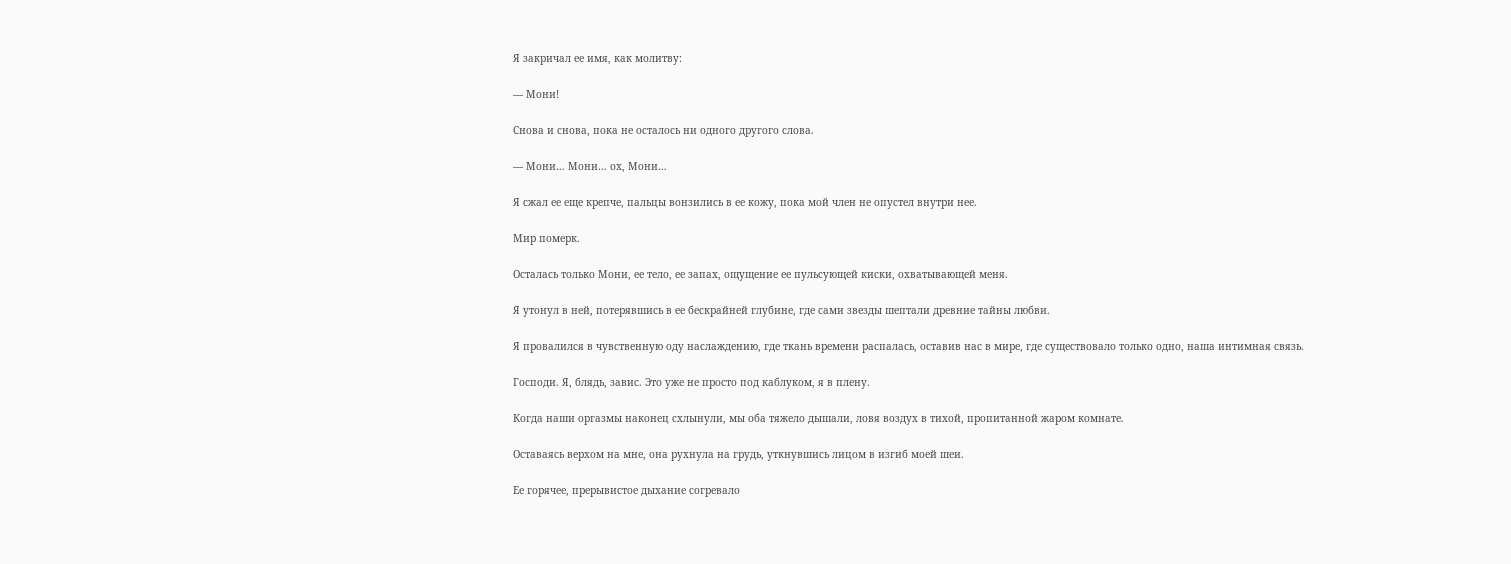Я закричал ее имя, как молитву:

— Мони!

Снова и снова, пока не осталось ни одного другого слова.

— Мони… Мони… ох, Мони…

Я сжал ее еще крепче, пальцы вонзились в ее кожу, пока мой член не опустел внутри нее.

Мир померк.

Осталась только Мони, ее тело, ее запах, ощущение ее пульсующей киски, охватывающей меня.

Я утонул в ней, потерявшись в ее бескрайней глубине, где сами звезды шептали древние тайны любви.

Я провалился в чувственную оду наслаждению, где ткань времени распалась, оставив нас в мире, где существовало только одно, наша интимная связь.

Господи. Я, блядь, завис. Это уже не просто под каблуком, я в плену.

Когда наши оргазмы наконец схлынули, мы оба тяжело дышали, ловя воздух в тихой, пропитанной жаром комнате.

Оставаясь верхом на мне, она рухнула на грудь, уткнувшись лицом в изгиб моей шеи.

Ее горячее, прерывистое дыхание согревало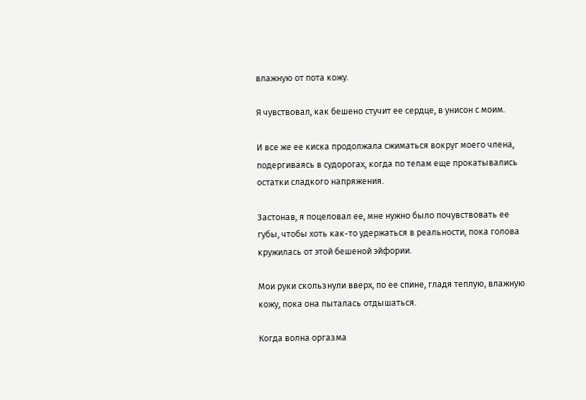влажную от пота кожу.

Я чувствовал, как бешено стучит ее сердце, в унисон с моим.

И все же ее киска продолжала сжиматься вокруг моего члена, подергиваясь в судорогах, когда по телам еще прокатывались остатки сладкого напряжения.

Застонав, я поцеловал ее, мне нужно было почувствовать ее губы, чтобы хоть как-то удержаться в реальности, пока голова кружилась от этой бешеной эйфории.

Мои руки скользнули вверх, по ее спине, гладя теплую, влажную кожу, пока она пыталась отдышаться.

Когда волна оргазма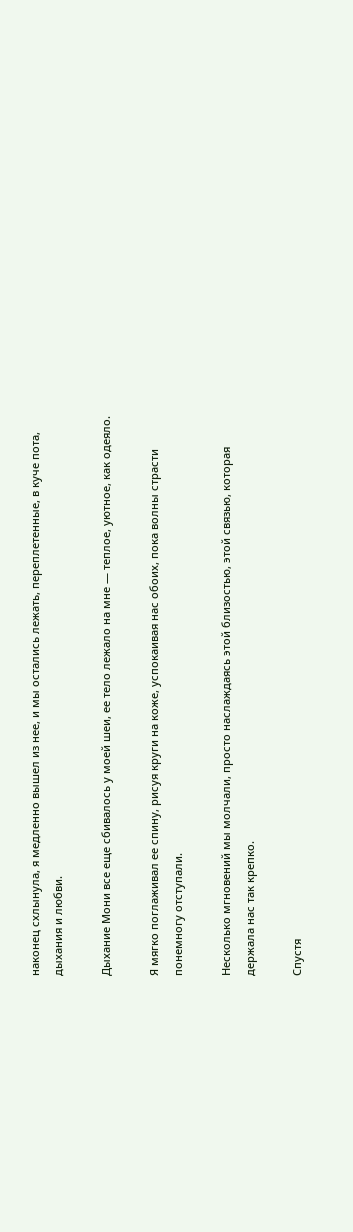наконец схлынула, я медленно вышел из нее, и мы остались лежать, переплетенные, в куче пота, дыхания и любви.

Дыхание Мони все еще сбивалось у моей шеи, ее тело лежало на мне — теплое, уютное, как одеяло.

Я мягко поглаживал ее спину, рисуя круги на коже, успокаивая нас обоих, пока волны страсти понемногу отступали.

Несколько мгновений мы молчали, просто наслаждаясь этой близостью, этой связью, которая держала нас так крепко.

Спустя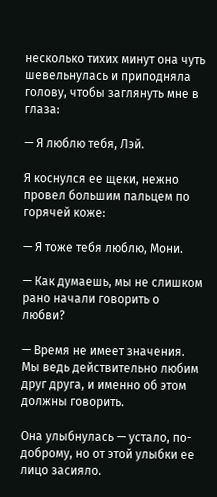несколько тихих минут она чуть шевельнулась и приподняла голову, чтобы заглянуть мне в глаза:

— Я люблю тебя, Лэй.

Я коснулся ее щеки, нежно провел большим пальцем по горячей коже:

— Я тоже тебя люблю, Мони.

— Как думаешь, мы не слишком рано начали говорить о любви?

— Время не имеет значения. Мы ведь действительно любим друг друга, и именно об этом должны говорить.

Она улыбнулась — устало, по-доброму, но от этой улыбки ее лицо засияло.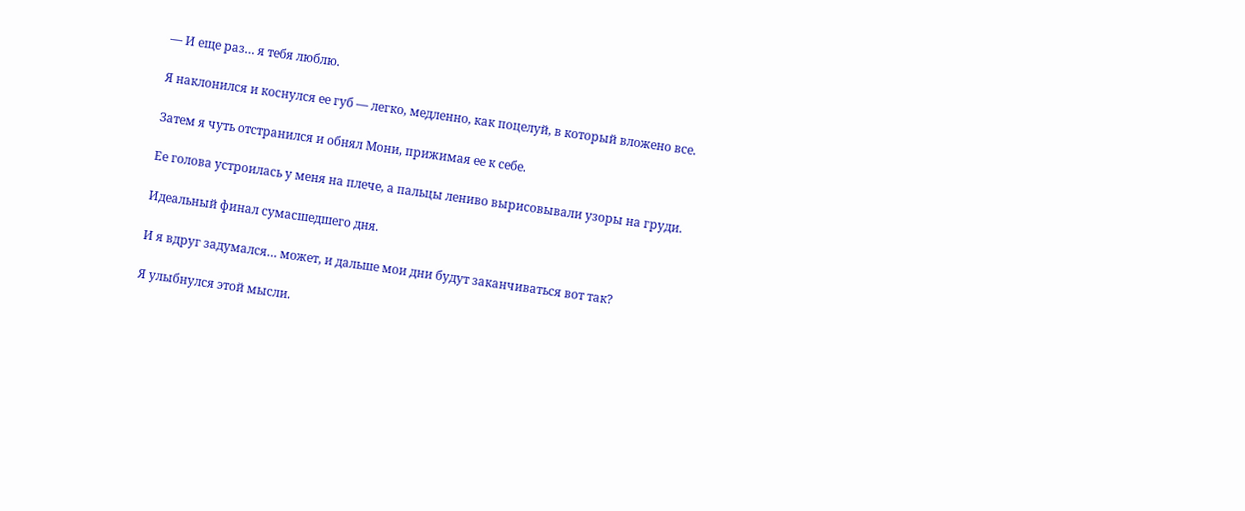— И еще раз… я тебя люблю.

Я наклонился и коснулся ее губ — легко, медленно, как поцелуй, в который вложено все.

Затем я чуть отстранился и обнял Мони, прижимая ее к себе.

Ее голова устроилась у меня на плече, а пальцы лениво вырисовывали узоры на груди.

Идеальный финал сумасшедшего дня.

И я вдруг задумался… может, и дальше мои дни будут заканчиваться вот так?

Я улыбнулся этой мысли.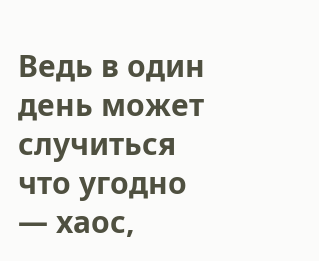Ведь в один день может случиться что угодно — хаос,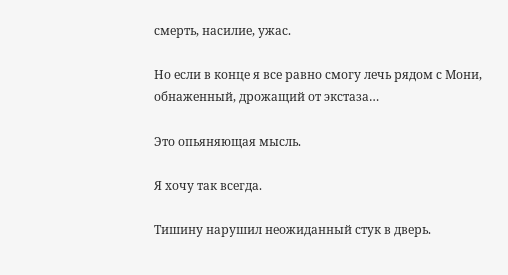смерть, насилие, ужас.

Но если в конце я все равно смогу лечь рядом с Мони, обнаженный, дрожащий от экстаза…

Это опьяняющая мысль.

Я хочу так всегда.

Тишину нарушил неожиданный стук в дверь.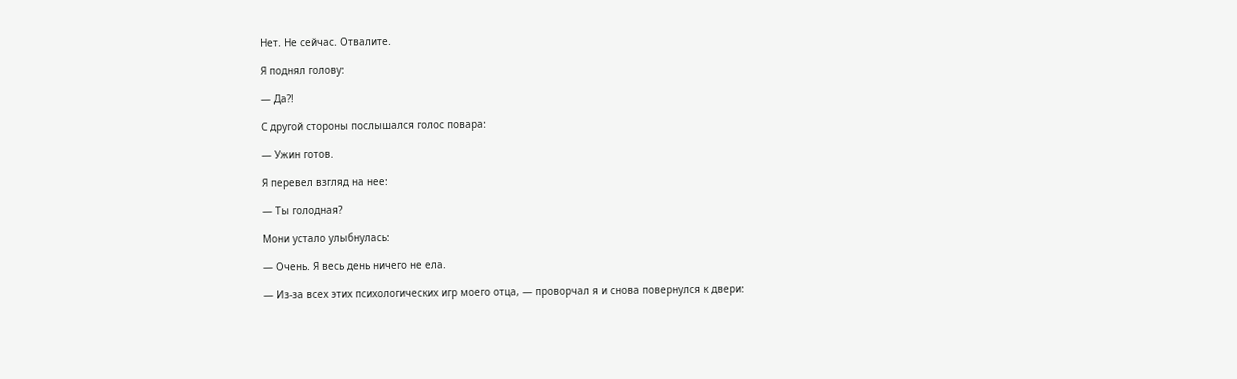Нет. Не сейчас. Отвалите.

Я поднял голову:

— Да?!

С другой стороны послышался голос повара:

— Ужин готов.

Я перевел взгляд на нее:

— Ты голодная?

Мони устало улыбнулась:

— Очень. Я весь день ничего не ела.

— Из-за всех этих психологических игр моего отца, — проворчал я и снова повернулся к двери: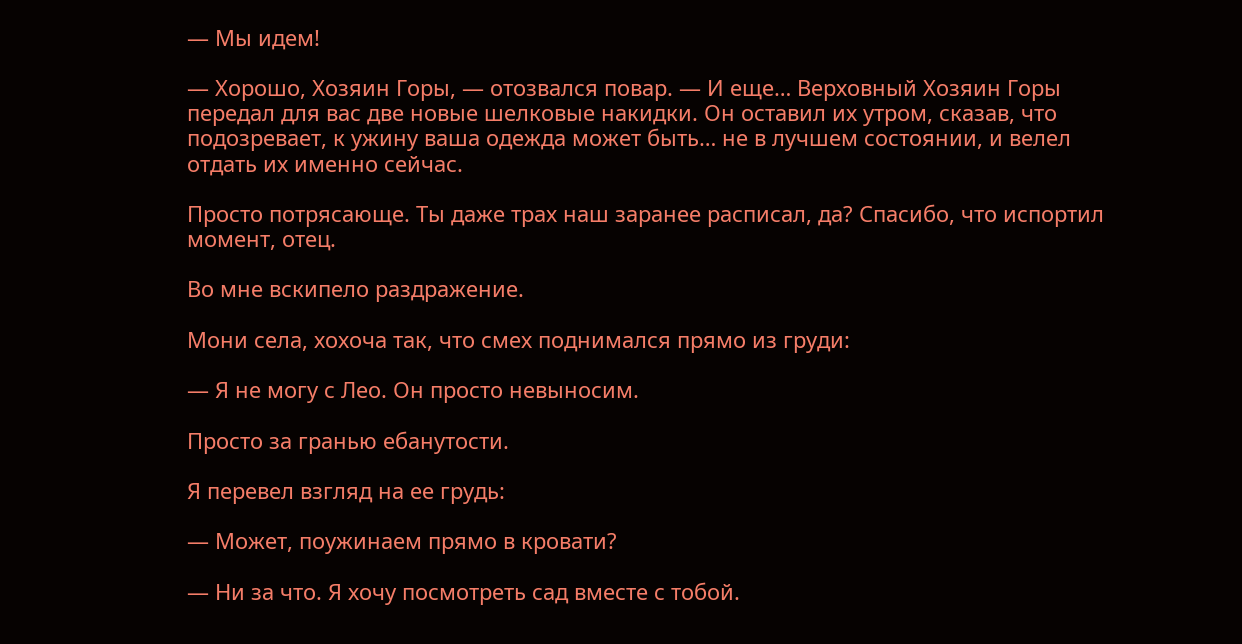— Мы идем!

— Хорошо, Хозяин Горы, — отозвался повар. — И еще… Верховный Хозяин Горы передал для вас две новые шелковые накидки. Он оставил их утром, сказав, что подозревает, к ужину ваша одежда может быть… не в лучшем состоянии, и велел отдать их именно сейчас.

Просто потрясающе. Ты даже трах наш заранее расписал, да? Спасибо, что испортил момент, отец.

Во мне вскипело раздражение.

Мони села, хохоча так, что смех поднимался прямо из груди:

— Я не могу с Лео. Он просто невыносим.

Просто за гранью ебанутости.

Я перевел взгляд на ее грудь:

— Может, поужинаем прямо в кровати?

— Ни за что. Я хочу посмотреть сад вместе с тобой.